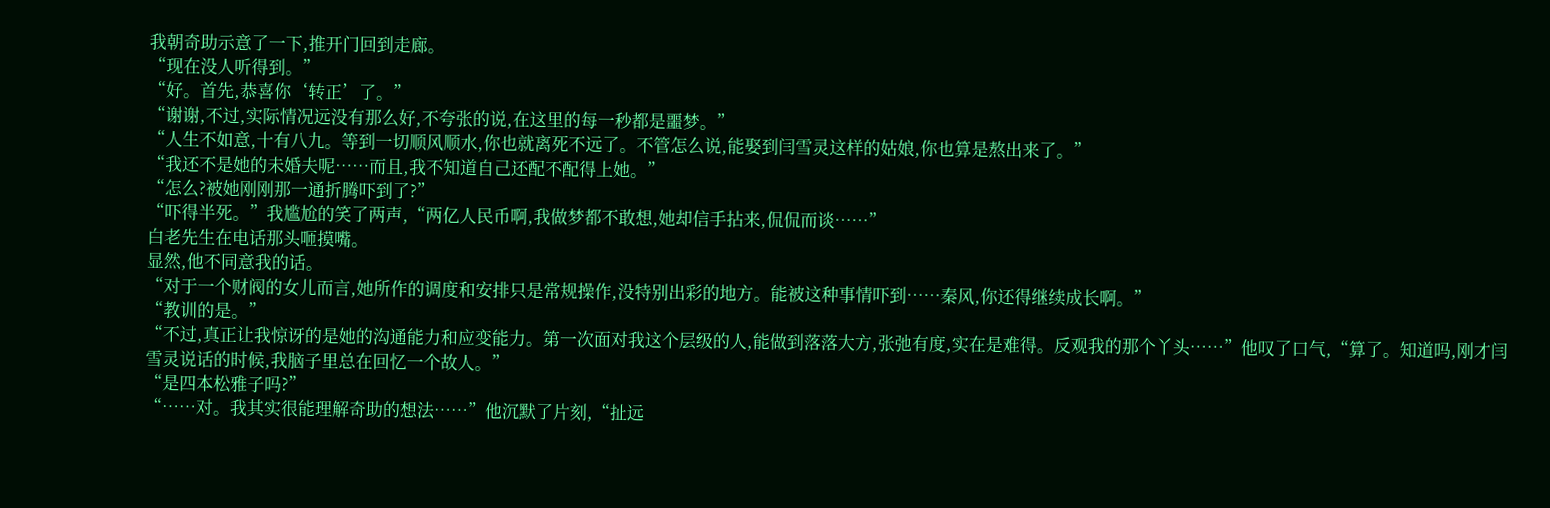我朝奇助示意了一下,推开门回到走廊。
“现在没人听得到。”
“好。首先,恭喜你‘转正’了。”
“谢谢,不过,实际情况远没有那么好,不夸张的说,在这里的每一秒都是噩梦。”
“人生不如意,十有八九。等到一切顺风顺水,你也就离死不远了。不管怎么说,能娶到闫雪灵这样的姑娘,你也算是熬出来了。”
“我还不是她的未婚夫呢……而且,我不知道自己还配不配得上她。”
“怎么?被她刚刚那一通折腾吓到了?”
“吓得半死。”我尴尬的笑了两声,“两亿人民币啊,我做梦都不敢想,她却信手拈来,侃侃而谈……”
白老先生在电话那头咂摸嘴。
显然,他不同意我的话。
“对于一个财阀的女儿而言,她所作的调度和安排只是常规操作,没特别出彩的地方。能被这种事情吓到……秦风,你还得继续成长啊。”
“教训的是。”
“不过,真正让我惊讶的是她的沟通能力和应变能力。第一次面对我这个层级的人,能做到落落大方,张弛有度,实在是难得。反观我的那个丫头……”他叹了口气,“算了。知道吗,刚才闫雪灵说话的时候,我脑子里总在回忆一个故人。”
“是四本松雅子吗?”
“……对。我其实很能理解奇助的想法……”他沉默了片刻,“扯远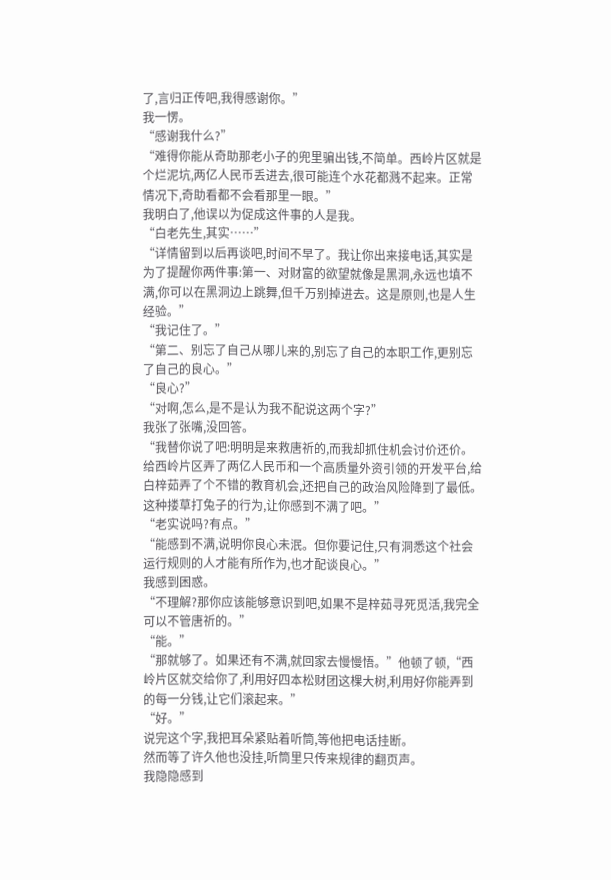了,言归正传吧,我得感谢你。”
我一愣。
“感谢我什么?”
“难得你能从奇助那老小子的兜里骗出钱,不简单。西岭片区就是个烂泥坑,两亿人民币丢进去,很可能连个水花都溅不起来。正常情况下,奇助看都不会看那里一眼。”
我明白了,他误以为促成这件事的人是我。
“白老先生,其实……”
“详情留到以后再谈吧,时间不早了。我让你出来接电话,其实是为了提醒你两件事:第一、对财富的欲望就像是黑洞,永远也填不满,你可以在黑洞边上跳舞,但千万别掉进去。这是原则,也是人生经验。”
“我记住了。”
“第二、别忘了自己从哪儿来的,别忘了自己的本职工作,更别忘了自己的良心。”
“良心?”
“对啊,怎么,是不是认为我不配说这两个字?”
我张了张嘴,没回答。
“我替你说了吧:明明是来救唐祈的,而我却抓住机会讨价还价。给西岭片区弄了两亿人民币和一个高质量外资引领的开发平台,给白梓茹弄了个不错的教育机会,还把自己的政治风险降到了最低。这种搂草打兔子的行为,让你感到不满了吧。”
“老实说吗?有点。”
“能感到不满,说明你良心未泯。但你要记住,只有洞悉这个社会运行规则的人才能有所作为,也才配谈良心。”
我感到困惑。
“不理解?那你应该能够意识到吧,如果不是梓茹寻死觅活,我完全可以不管唐祈的。”
“能。”
“那就够了。如果还有不满,就回家去慢慢悟。”他顿了顿,“西岭片区就交给你了,利用好四本松财团这棵大树,利用好你能弄到的每一分钱,让它们滚起来。”
“好。”
说完这个字,我把耳朵紧贴着听筒,等他把电话挂断。
然而等了许久他也没挂,听筒里只传来规律的翻页声。
我隐隐感到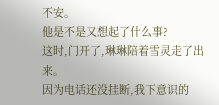不安。
他是不是又想起了什么事?
这时,门开了,琳琳陪着雪灵走了出来。
因为电话还没挂断,我下意识的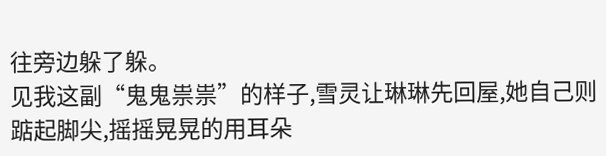往旁边躲了躲。
见我这副“鬼鬼祟祟”的样子,雪灵让琳琳先回屋,她自己则踮起脚尖,摇摇晃晃的用耳朵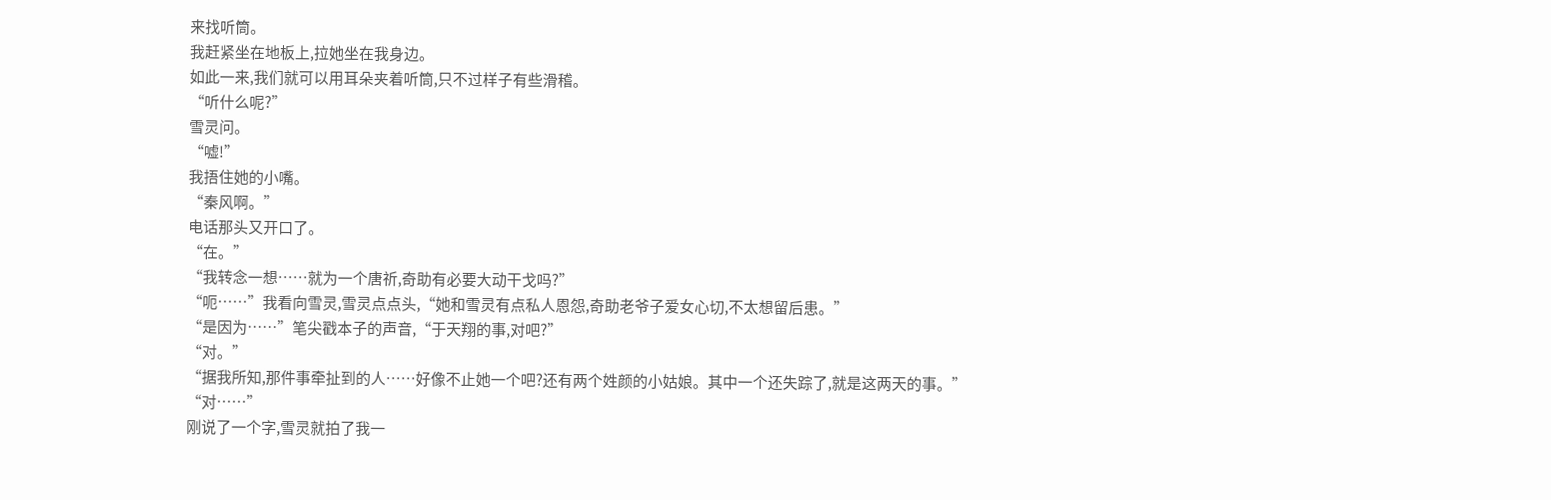来找听筒。
我赶紧坐在地板上,拉她坐在我身边。
如此一来,我们就可以用耳朵夹着听筒,只不过样子有些滑稽。
“听什么呢?”
雪灵问。
“嘘!”
我捂住她的小嘴。
“秦风啊。”
电话那头又开口了。
“在。”
“我转念一想……就为一个唐祈,奇助有必要大动干戈吗?”
“呃……”我看向雪灵,雪灵点点头,“她和雪灵有点私人恩怨,奇助老爷子爱女心切,不太想留后患。”
“是因为……”笔尖戳本子的声音,“于天翔的事,对吧?”
“对。”
“据我所知,那件事牵扯到的人……好像不止她一个吧?还有两个姓颜的小姑娘。其中一个还失踪了,就是这两天的事。”
“对……”
刚说了一个字,雪灵就拍了我一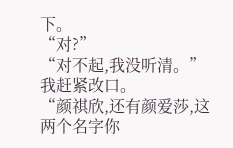下。
“对?”
“对不起,我没听清。”
我赶紧改口。
“颜祺欣,还有颜爱莎,这两个名字你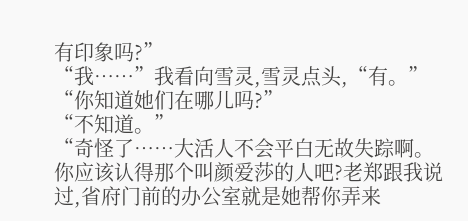有印象吗?”
“我……”我看向雪灵,雪灵点头,“有。”
“你知道她们在哪儿吗?”
“不知道。”
“奇怪了……大活人不会平白无故失踪啊。你应该认得那个叫颜爱莎的人吧?老郑跟我说过,省府门前的办公室就是她帮你弄来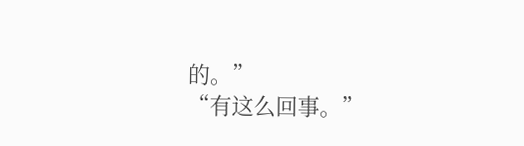的。”
“有这么回事。”